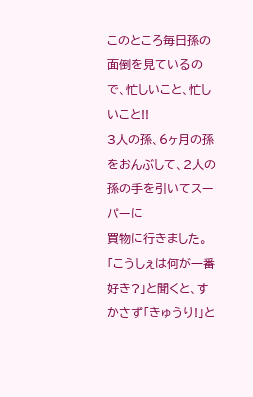このところ毎日孫の面倒を見ているので、忙しいこと、忙しいこと!!
3人の孫、6ヶ月の孫をおんぶして、2人の孫の手を引いてスーパーに
買物に行きました。
「こうしぇは何が一番好き?」と聞くと、すかさず「きゅうり!」と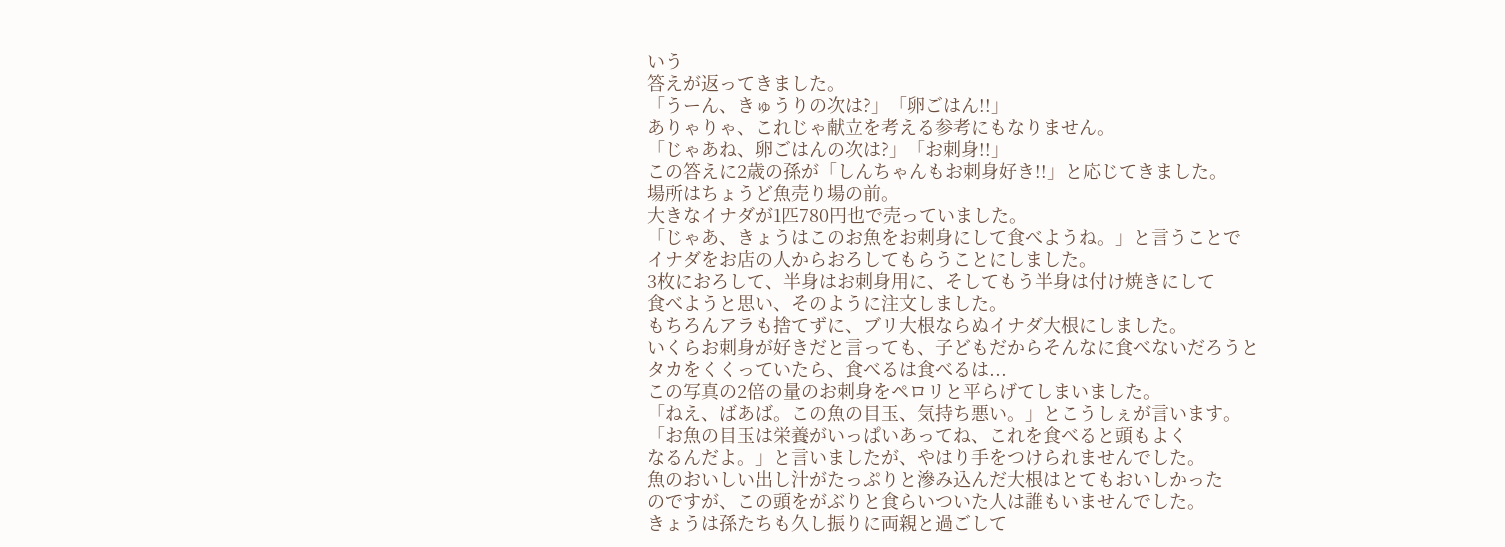いう
答えが返ってきました。
「うーん、きゅうりの次は?」「卵ごはん!!」
ありゃりゃ、これじゃ献立を考える参考にもなりません。
「じゃあね、卵ごはんの次は?」「お刺身!!」
この答えに2歳の孫が「しんちゃんもお刺身好き!!」と応じてきました。
場所はちょうど魚売り場の前。
大きなイナダが1匹780円也で売っていました。
「じゃあ、きょうはこのお魚をお刺身にして食べようね。」と言うことで
イナダをお店の人からおろしてもらうことにしました。
3枚におろして、半身はお刺身用に、そしてもう半身は付け焼きにして
食べようと思い、そのように注文しました。
もちろんアラも捨てずに、ブリ大根ならぬイナダ大根にしました。
いくらお刺身が好きだと言っても、子どもだからそんなに食べないだろうと
タカをくくっていたら、食べるは食べるは...
この写真の2倍の量のお刺身をペロリと平らげてしまいました。
「ねえ、ばあば。この魚の目玉、気持ち悪い。」とこうしぇが言います。
「お魚の目玉は栄養がいっぱいあってね、これを食べると頭もよく
なるんだよ。」と言いましたが、やはり手をつけられませんでした。
魚のおいしい出し汁がたっぷりと滲み込んだ大根はとてもおいしかった
のですが、この頭をがぶりと食らいついた人は誰もいませんでした。
きょうは孫たちも久し振りに両親と過ごして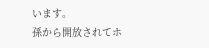います。
孫から開放されてホ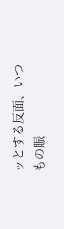ッとする反面、いつもの賑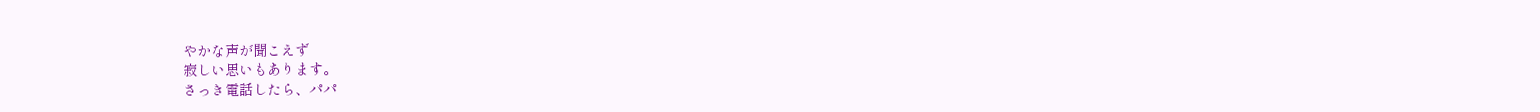やかな声が聞こえず
寂しい思いもあります。
さっき電話したら、パパ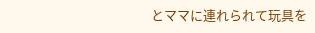とママに連れられて玩具を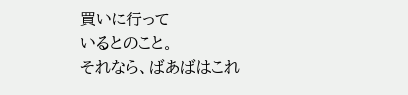買いに行って
いるとのこと。
それなら、ばあばはこれ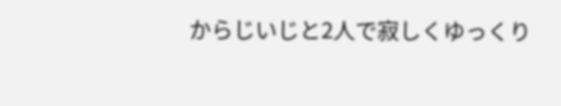からじいじと2人で寂しくゆっくり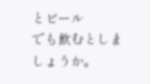とビール
でも飲むとしましょうか。